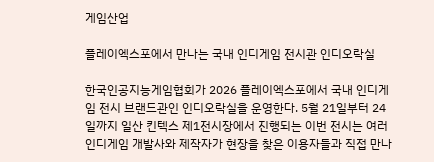게임산업

플레이엑스포에서 만나는 국내 인디게임 전시관 인디오락실

한국인공지능게임협회가 2026 플레이엑스포에서 국내 인디게임 전시 브랜드관인 인디오락실을 운영한다. 5월 21일부터 24일까지 일산 킨텍스 제1전시장에서 진행되는 이번 전시는 여러 인디게임 개발사와 제작자가 현장을 찾은 이용자들과 직접 만나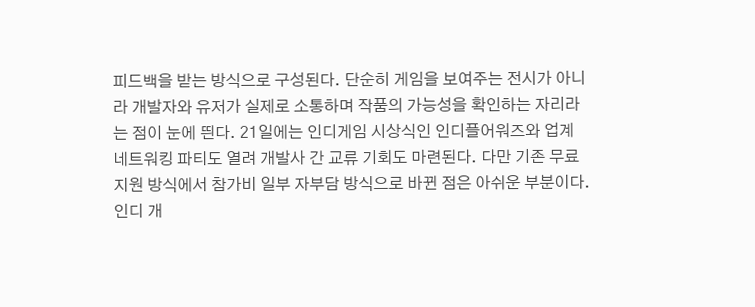피드백을 받는 방식으로 구성된다. 단순히 게임을 보여주는 전시가 아니라 개발자와 유저가 실제로 소통하며 작품의 가능성을 확인하는 자리라는 점이 눈에 띈다. 21일에는 인디게임 시상식인 인디플어워즈와 업계 네트워킹 파티도 열려 개발사 간 교류 기회도 마련된다. 다만 기존 무료 지원 방식에서 참가비 일부 자부담 방식으로 바뀐 점은 아쉬운 부분이다. 인디 개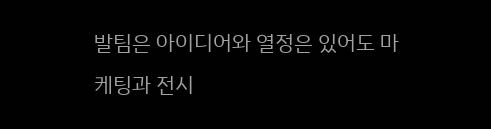발팀은 아이디어와 열정은 있어도 마케팅과 전시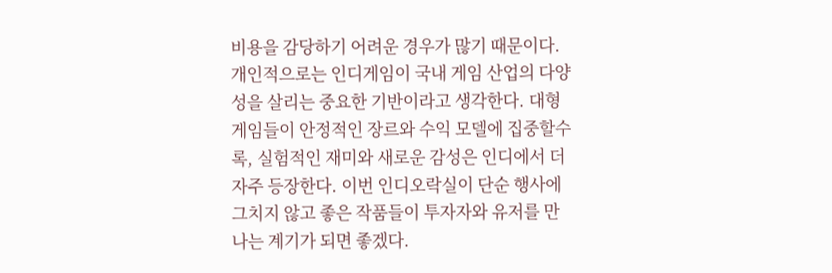비용을 감당하기 어려운 경우가 많기 때문이다. 개인적으로는 인디게임이 국내 게임 산업의 다양성을 살리는 중요한 기반이라고 생각한다. 대형 게임들이 안정적인 장르와 수익 모델에 집중할수록, 실험적인 재미와 새로운 감성은 인디에서 더 자주 등장한다. 이번 인디오락실이 단순 행사에 그치지 않고 좋은 작품들이 투자자와 유저를 만나는 계기가 되면 좋겠다.